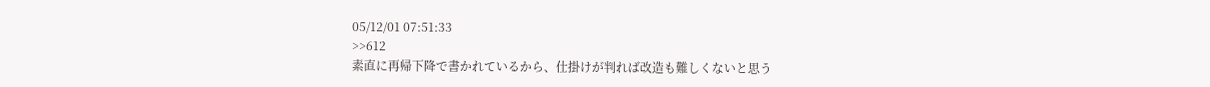05/12/01 07:51:33
>>612
素直に再帰下降で書かれているから、仕掛けが判れば改造も難しくないと思う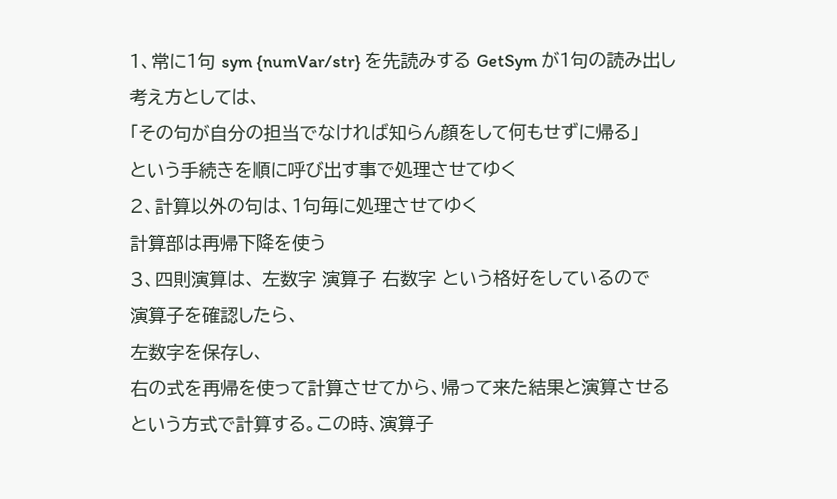1、常に1句 sym {numVar/str} を先読みする GetSym が1句の読み出し
考え方としては、
「その句が自分の担当でなければ知らん顔をして何もせずに帰る」
という手続きを順に呼び出す事で処理させてゆく
2、計算以外の句は、1句毎に処理させてゆく
計算部は再帰下降を使う
3、四則演算は、 左数字 演算子 右数字 という格好をしているので
演算子を確認したら、
左数字を保存し、
右の式を再帰を使って計算させてから、帰って来た結果と演算させる
という方式で計算する。この時、演算子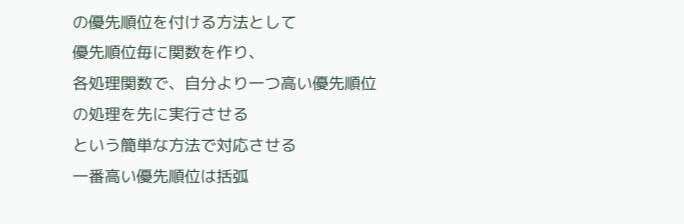の優先順位を付ける方法として
優先順位毎に関数を作り、
各処理関数で、自分より一つ高い優先順位の処理を先に実行させる
という簡単な方法で対応させる
一番高い優先順位は括弧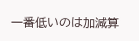一番低いのは加減算